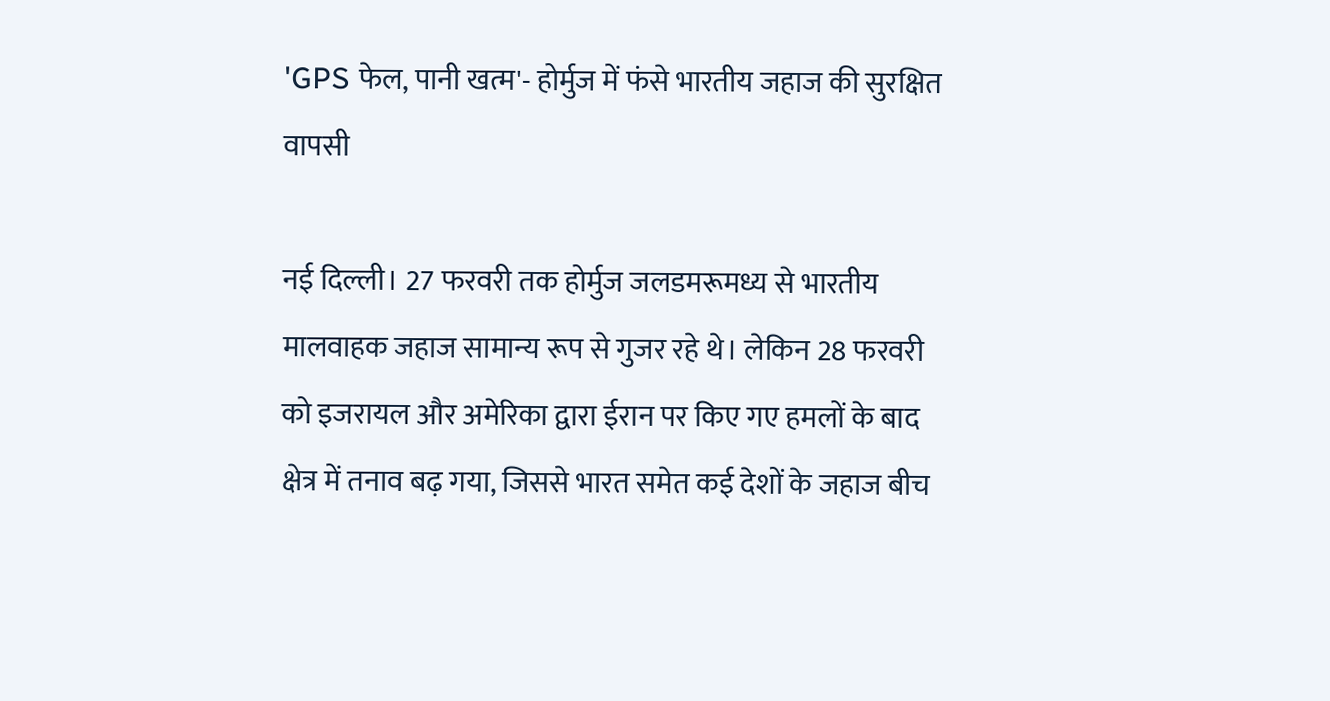'GPS फेल, पानी खत्म'- होर्मुज में फंसे भारतीय जहाज की सुरक्षित वापसी

नई दिल्ली। 27 फरवरी तक होर्मुज जलडमरूमध्य से भारतीय मालवाहक जहाज सामान्य रूप से गुजर रहे थे। लेकिन 28 फरवरी को इजरायल और अमेरिका द्वारा ईरान पर किए गए हमलों के बाद क्षेत्र में तनाव बढ़ गया, जिससे भारत समेत कई देशों के जहाज बीच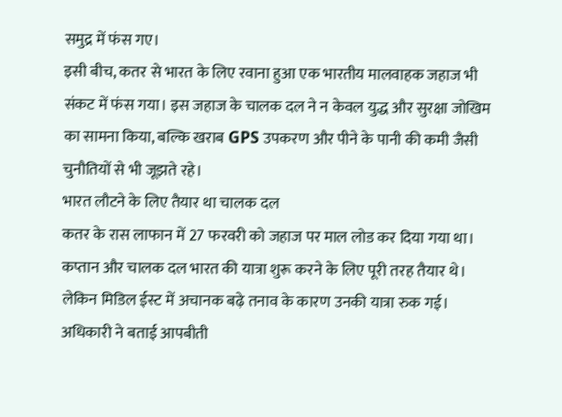समुद्र में फंस गए।
इसी बीच, कतर से भारत के लिए रवाना हुआ एक भारतीय मालवाहक जहाज भी संकट में फंस गया। इस जहाज के चालक दल ने न केवल युद्ध और सुरक्षा जोखिम का सामना किया, बल्कि खराब GPS उपकरण और पीने के पानी की कमी जैसी चुनौतियों से भी जूझते रहे।
भारत लौटने के लिए तैयार था चालक दल
कतर के रास लाफान में 27 फरवरी को जहाज पर माल लोड कर दिया गया था। कप्तान और चालक दल भारत की यात्रा शुरू करने के लिए पूरी तरह तैयार थे। लेकिन मिडिल ईस्ट में अचानक बढ़े तनाव के कारण उनकी यात्रा रुक गई।
अधिकारी ने बताई आपबीती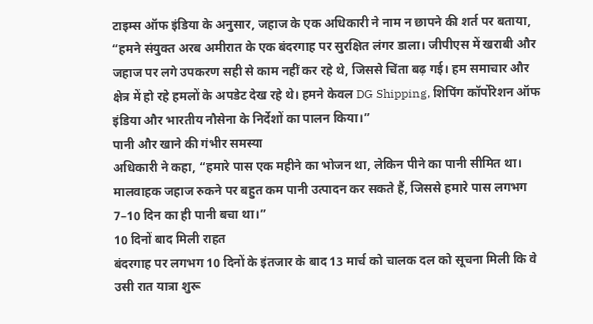टाइम्स ऑफ इंडिया के अनुसार, जहाज के एक अधिकारी ने नाम न छापने की शर्त पर बताया, “हमने संयुक्त अरब अमीरात के एक बंदरगाह पर सुरक्षित लंगर डाला। जीपीएस में खराबी और जहाज पर लगे उपकरण सही से काम नहीं कर रहे थे, जिससे चिंता बढ़ गई। हम समाचार और क्षेत्र में हो रहे हमलों के अपडेट देख रहे थे। हमने केवल DG Shipping, शिपिंग कॉर्पोरेशन ऑफ इंडिया और भारतीय नौसेना के निर्देशों का पालन किया।”
पानी और खाने की गंभीर समस्या
अधिकारी ने कहा, “हमारे पास एक महीने का भोजन था, लेकिन पीने का पानी सीमित था। मालवाहक जहाज रुकने पर बहुत कम पानी उत्पादन कर सकते हैं, जिससे हमारे पास लगभग 7–10 दिन का ही पानी बचा था।”
10 दिनों बाद मिली राहत
बंदरगाह पर लगभग 10 दिनों के इंतजार के बाद 13 मार्च को चालक दल को सूचना मिली कि वे उसी रात यात्रा शुरू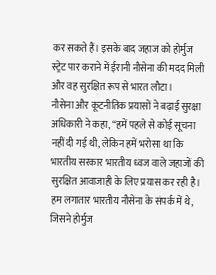कर सकते हैं। इसके बाद जहाज को होर्मुज स्ट्रेट पार कराने में ईरानी नौसेना की मदद मिली और वह सुरक्षित रूप से भारत लौटा।
नौसेना और कूटनीतिक प्रयासों ने बढ़ाई सुरक्षा
अधिकारी ने कहा, “हमें पहले से कोई सूचना नहीं दी गई थी, लेकिन हमें भरोसा था कि भारतीय सरकार भारतीय ध्वज वाले जहाजों की सुरक्षित आवाजाही के लिए प्रयास कर रही है। हम लगातार भारतीय नौसेना के संपर्क में थे, जिसने होर्मुज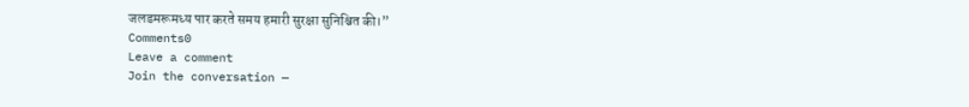जलडमरूमध्य पार करते समय हमारी सुरक्षा सुनिश्चित की।”
Comments0
Leave a comment
Join the conversation —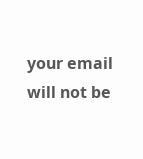your email will not be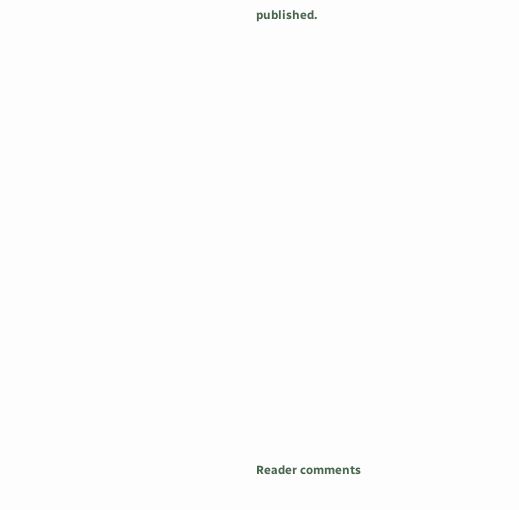published.






















Reader comments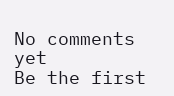No comments yet
Be the first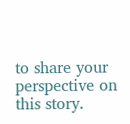to share your perspective on this story.